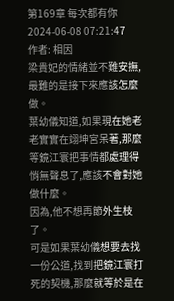第169章 每次都有你
2024-06-08 07:21:47
作者: 相因
梁貴妃的情緒並不難安撫,最難的是接下來應該怎麼做。
葉幼儀知道,如果現在她老老實實在翊坤宮呆著,那麼等鏡江寰把事情都處理得悄無聲息了,應該不會對她做什麼。
因為,他不想再節外生枝了。
可是如果葉幼儀想要去找一份公道,找到把鏡江寰打死的契機,那麼就等於是在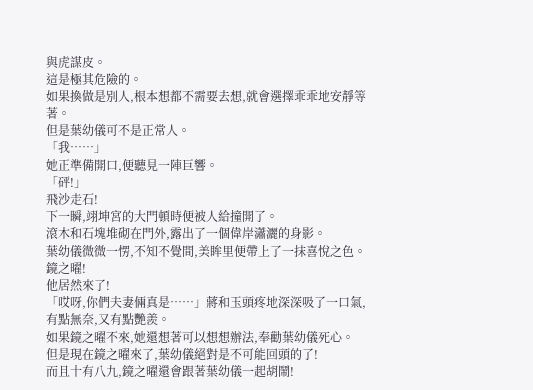與虎謀皮。
這是極其危險的。
如果換做是別人,根本想都不需要去想,就會選擇乖乖地安靜等著。
但是葉幼儀可不是正常人。
「我……」
她正準備開口,便聽見一陣巨響。
「砰!」
飛沙走石!
下一瞬,翊坤宮的大門頓時便被人給撞開了。
滾木和石塊堆砌在門外,露出了一個偉岸瀟灑的身影。
葉幼儀微微一愣,不知不覺間,美眸里便帶上了一抹喜悅之色。
鏡之曜!
他居然來了!
「哎呀,你們夫妻倆真是……」蔣和玉頭疼地深深吸了一口氣,有點無奈,又有點艷羨。
如果鏡之曜不來,她還想著可以想想辦法,奉勸葉幼儀死心。
但是現在鏡之曜來了,葉幼儀絕對是不可能回頭的了!
而且十有八九,鏡之曜還會跟著葉幼儀一起胡鬧!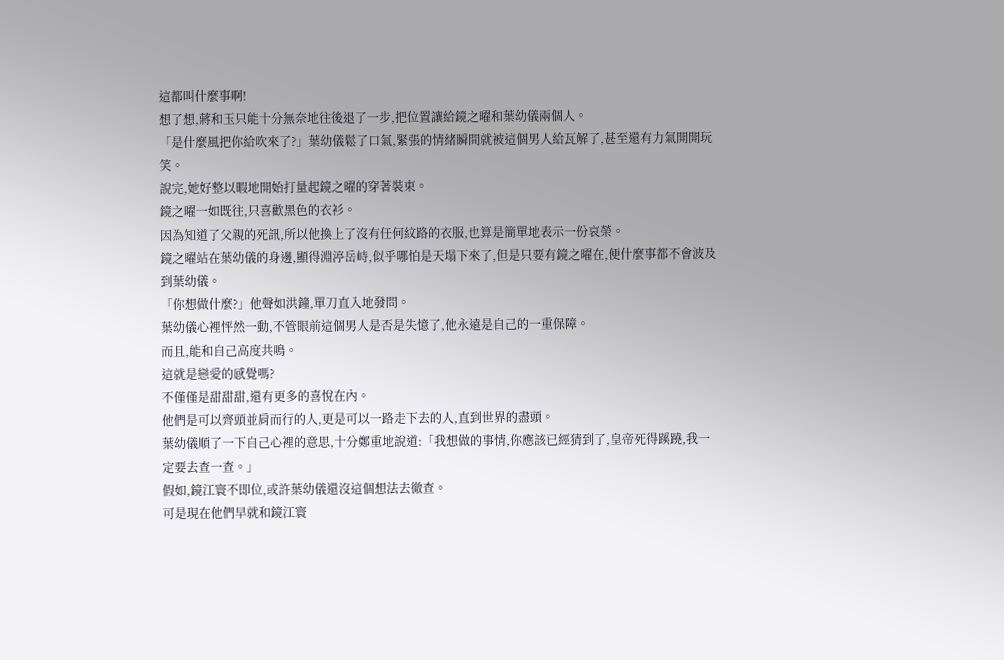這都叫什麼事啊!
想了想,蔣和玉只能十分無奈地往後退了一步,把位置讓給鏡之曜和葉幼儀兩個人。
「是什麼風把你給吹來了?」葉幼儀鬆了口氣,緊張的情緒瞬間就被這個男人給瓦解了,甚至還有力氣開開玩笑。
說完,她好整以暇地開始打量起鏡之曜的穿著裝束。
鏡之曜一如既往,只喜歡黑色的衣衫。
因為知道了父親的死訊,所以他換上了沒有任何紋路的衣服,也算是簡單地表示一份哀榮。
鏡之曜站在葉幼儀的身邊,顯得淵渟岳峙,似乎哪怕是天塌下來了,但是只要有鏡之曜在,便什麼事都不會波及到葉幼儀。
「你想做什麼?」他聲如洪鐘,單刀直入地發問。
葉幼儀心裡怦然一動,不管眼前這個男人是否是失憶了,他永遠是自己的一重保障。
而且,能和自己高度共鳴。
這就是戀愛的感覺嗎?
不僅僅是甜甜甜,還有更多的喜悅在內。
他們是可以齊頭並肩而行的人,更是可以一路走下去的人,直到世界的盡頭。
葉幼儀順了一下自己心裡的意思,十分鄭重地說道:「我想做的事情,你應該已經猜到了,皇帝死得蹊蹺,我一定要去查一查。」
假如,鏡江寰不即位,或許葉幼儀還沒這個想法去徹查。
可是現在他們早就和鏡江寰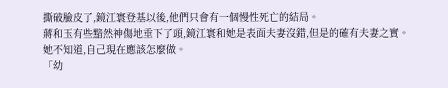撕破臉皮了,鏡江寰登基以後,他們只會有一個慢性死亡的結局。
蔣和玉有些黯然神傷地垂下了頭,鏡江寰和她是表面夫妻沒錯,但是的確有夫妻之實。
她不知道,自己現在應該怎麼做。
「幼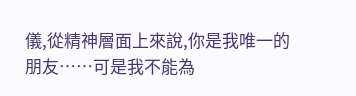儀,從精神層面上來說,你是我唯一的朋友……可是我不能為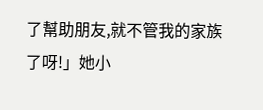了幫助朋友,就不管我的家族了呀!」她小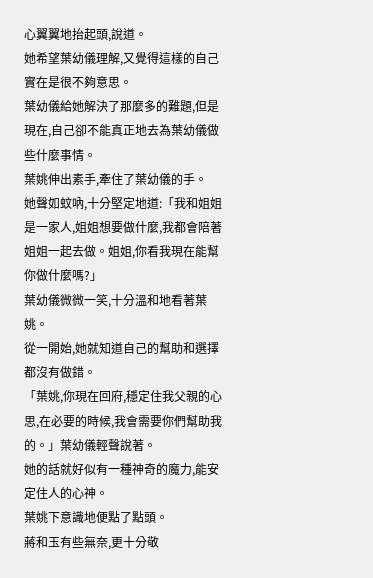心翼翼地抬起頭,說道。
她希望葉幼儀理解,又覺得這樣的自己實在是很不夠意思。
葉幼儀給她解決了那麼多的難題,但是現在,自己卻不能真正地去為葉幼儀做些什麼事情。
葉姚伸出素手,牽住了葉幼儀的手。
她聲如蚊吶,十分堅定地道:「我和姐姐是一家人,姐姐想要做什麼,我都會陪著姐姐一起去做。姐姐,你看我現在能幫你做什麼嗎?」
葉幼儀微微一笑,十分溫和地看著葉姚。
從一開始,她就知道自己的幫助和選擇都沒有做錯。
「葉姚,你現在回府,穩定住我父親的心思,在必要的時候,我會需要你們幫助我的。」葉幼儀輕聲說著。
她的話就好似有一種神奇的魔力,能安定住人的心神。
葉姚下意識地便點了點頭。
蔣和玉有些無奈,更十分敬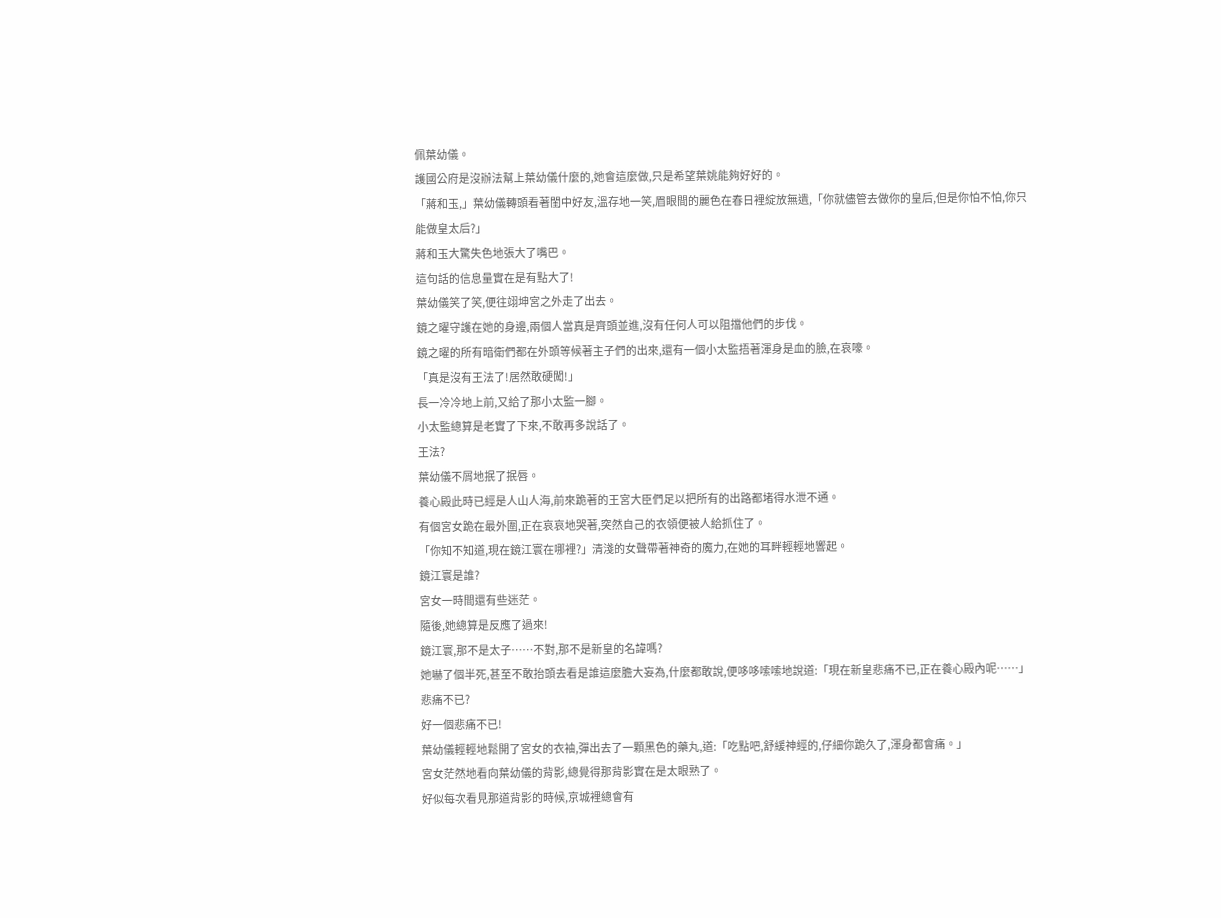佩葉幼儀。
護國公府是沒辦法幫上葉幼儀什麼的,她會這麼做,只是希望葉姚能夠好好的。
「蔣和玉,」葉幼儀轉頭看著閨中好友,溫存地一笑,眉眼間的麗色在春日裡綻放無遺,「你就儘管去做你的皇后,但是你怕不怕,你只能做皇太后?」
蔣和玉大驚失色地張大了嘴巴。
這句話的信息量實在是有點大了!
葉幼儀笑了笑,便往翊坤宮之外走了出去。
鏡之曜守護在她的身邊,兩個人當真是齊頭並進,沒有任何人可以阻擋他們的步伐。
鏡之曜的所有暗衛們都在外頭等候著主子們的出來,還有一個小太監捂著渾身是血的臉,在哀嚎。
「真是沒有王法了!居然敢硬闖!」
長一冷冷地上前,又給了那小太監一腳。
小太監總算是老實了下來,不敢再多說話了。
王法?
葉幼儀不屑地抿了抿唇。
養心殿此時已經是人山人海,前來跪著的王宮大臣們足以把所有的出路都堵得水泄不通。
有個宮女跪在最外圍,正在哀哀地哭著,突然自己的衣領便被人給抓住了。
「你知不知道,現在鏡江寰在哪裡?」清淺的女聲帶著神奇的魔力,在她的耳畔輕輕地響起。
鏡江寰是誰?
宮女一時間還有些迷茫。
隨後,她總算是反應了過來!
鏡江寰,那不是太子……不對,那不是新皇的名諱嗎?
她嚇了個半死,甚至不敢抬頭去看是誰這麼膽大妄為,什麼都敢說,便哆哆嗦嗦地說道:「現在新皇悲痛不已,正在養心殿內呢……」
悲痛不已?
好一個悲痛不已!
葉幼儀輕輕地鬆開了宮女的衣袖,彈出去了一顆黑色的藥丸,道:「吃點吧,舒緩神經的,仔細你跪久了,渾身都會痛。」
宮女茫然地看向葉幼儀的背影,總覺得那背影實在是太眼熟了。
好似每次看見那道背影的時候,京城裡總會有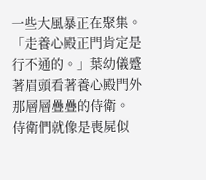一些大風暴正在聚集。
「走養心殿正門肯定是行不通的。」葉幼儀蹙著眉頭看著養心殿門外那層層疊疊的侍衛。
侍衛們就像是喪屍似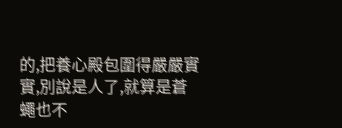的,把養心殿包圍得嚴嚴實實,別說是人了,就算是蒼蠅也不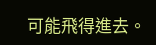可能飛得進去。